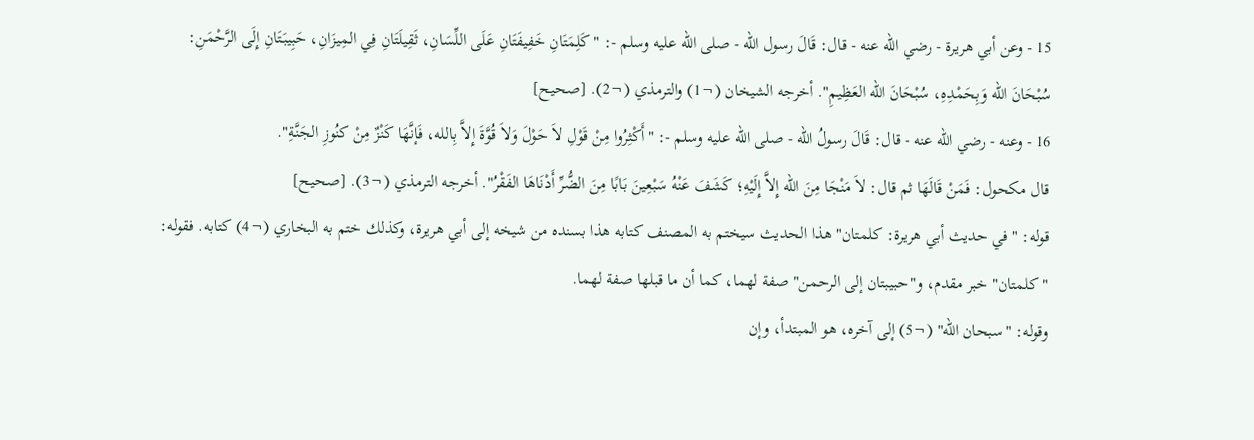15 - وعن أبي هريرة - رضي الله عنه - قال: قَالَ رسول الله - صلى الله عليه وسلم -: "كَلِمَتَانِ خَفِيفَتَانِ عَلَى اللِّسَانِ، ثَقِيلَتَانِ فِي المِيزَانِ، حَبِيبَتَانِ إِلَى الرَّحْمَنِ: سُبْحَانَ الله وَبِحَمْدِهِ، سُبْحَانَ الله العَظِيمِ". أخرجه الشيخان (¬1) والترمذي (¬2). [صحيح]
16 - وعنه - رضي الله عنه - قال: قَالَ رسولُ الله - صلى الله عليه وسلم -: "أَكْثِرُوا مِنْ قَوْلِ لاَ حَوْلَ وَلاَ قُوَّةَ إِلاَّ بِالله، فَإنَّهَا كَنْزٌ مِنْ كنُوزِ الجَنَّةِ".
قال مكحول: فَمَنْ قَالَهَا ثم قال: لاَ مَنْجَا مِنَ الله إِلاَّ إِلَيْهِ؛ كَشَفَ عَنْهُ سَبْعِينَ بَابًا مِنَ الضُّرِّ أَدْنَاهَا الفَقْرُ". أخرجه الترمذي (¬3). [صحيح]
قوله: "في حديث أبي هريرة: كلمتان" هذا الحديث سيختم به المصنف كتابه هذا بسنده من شيخه إلى أبي هريرة، وكذلك ختم به البخاري (¬4) كتابه. فقوله: "كلمتان" خبر مقدم، و"حبيبتان إلى الرحمن" صفة لهما، كما أن ما قبلها صفة لهما.
وقوله: "سبحان الله" (¬5) إلى آخره، هو المبتدأ، وإن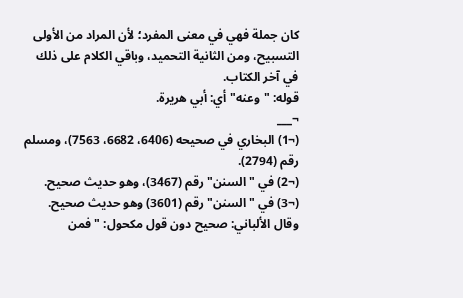كان جملة فهي في معنى المفرد؛ لأن المراد من الأولى التسبيح، ومن الثانية التحميد، وباقي الكلام على ذلك في آخر الكتاب.
قوله: "وعنه" أي: أبي هريرة.
¬___
(¬1) البخاري في صحيحه (6406، 6682، 7563)، ومسلم رقم (2794).
(¬2) في "السنن" رقم (3467)، وهو حديث صحيح.
(¬3) في "السنن" رقم (3601) وهو حديث صحيح.
وقال الألباني: صحيح دون قول مكحول: "فمن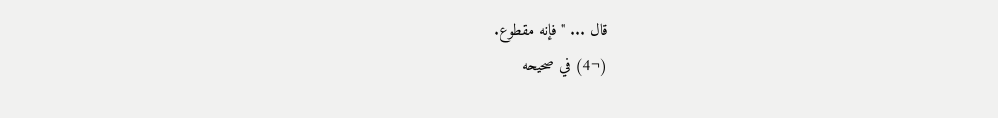قال ... " فإنه مقطوع.
(¬4) في صحيحه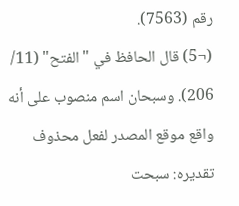رقم (7563).
(¬5) قال الحافظ في "الفتح" (11/ 206). وسبحان اسم منصوب على أنه واقع موقع المصدر لفعل محذوف تقديره: سبحت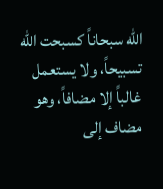الله سبحاناً كسبحت الله تسبيحاً، ولا يستعمل غالباً إلا مضافاً، وهو مضاف إلى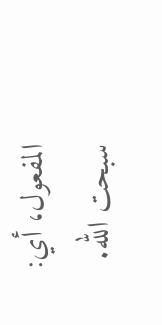المفعول، أي: سبحت الله.